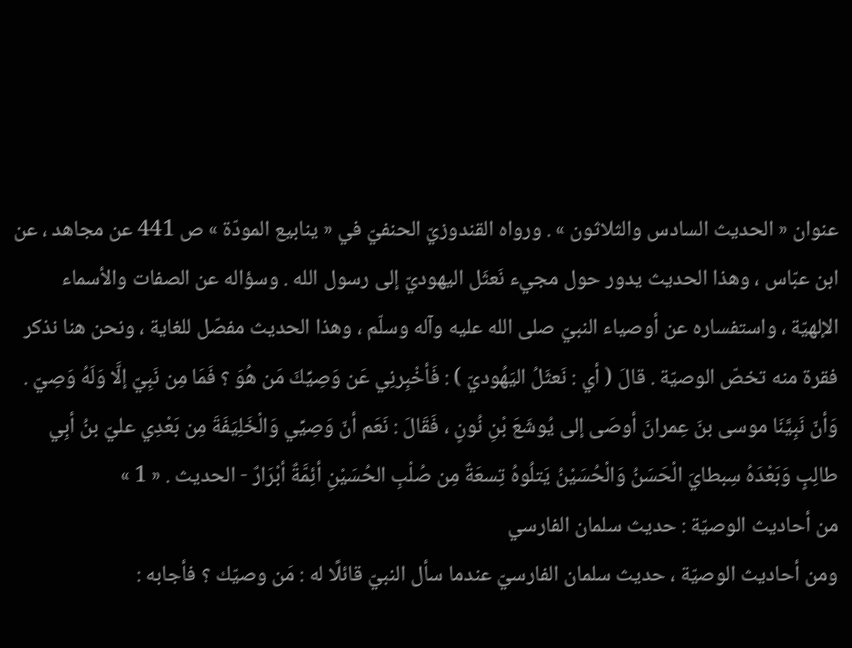عنوان « الحديث السادس والثلاثون » . ورواه القندوزيّ الحنفيّ في « ينابيع المودّة » ص 441 عن مجاهد ، عن ابن عبّاس ، وهذا الحديث يدور حول مجيء نَعثَل اليهوديّ إلى رسول الله . وسؤاله عن الصفات والأسماء الإلهيّة ، واستفساره عن أوصياء النبيّ صلى الله عليه وآله وسلّم ، وهذا الحديث مفصّل للغاية ، ونحن هنا نذكر فقرة منه تخصّ الوصيّة . قالَ ( أي : نَعثَلُ اليَهُوديّ ) : فَأخْبِرنِي عَن وَصِيِّكَ مَن هُوَ ؟ فَمَا مِن نَبِيّ إلَّا وَلَهُ وَصِيّ . وَأنّ نَبِيَّنَا موسى بنَ عِمرانَ أوصَى إلى يُوشَعَ بْنِ نُونٍ ، فَقَالَ : نَعَم أنّ وَصِيِّي وَالْخَلِيَفَةَ مِن بَعْدِي عليّ بنُ أبِي طالِبٍ وَبَعْدَهُ سِبطايَ الْحَسَنُ وَالْحُسَيْنُ يَتلُوهُ تِسعَةٌ مِن صُلْبِ الحُسَيْنِ أئِمَّةٌ أبْرَارٌ - الحديث . « 1 »
من أحاديث الوصيّة : حديث سلمان الفارسي
ومن أحاديث الوصيّة ، حديث سلمان الفارسيّ عندما سأل النبيّ قائلًا له : مَن وصيّك ؟ فأجابه :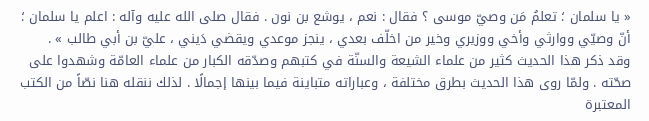« يا سلمان ؛ تعلمُ مَن وصيّ موسى ؟ فقال : نعم ، يوشع بن نون . فقال صلى الله عليه وآله : اعلم يا سلمان ؛ أنّ وصيّي ووارثي وأخي ووزيري وخير من اخلّف بعدي ، ينجز موعدي ويقضي دَيني ، عليّ بن أبي طالب » .
وقد ذكر هذا الحديث كثير من علماء الشيعة والسنّة في كتبهم وصدّقه الكبار من علماء العامّة وشهدوا على صحّته . ولمّا روى هذا الحديث بطرق مختلفة ، وعباراته متباينة فيما بينها إجمالًا . لذلك ننقله هنا نصّاً من الكتب المعتبرة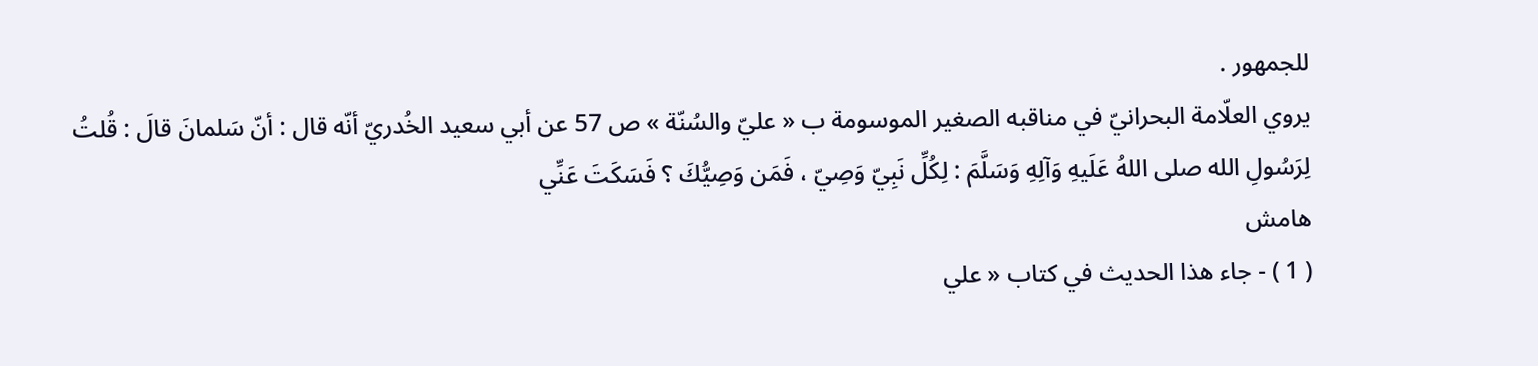للجمهور .
يروي العلّامة البحرانيّ في مناقبه الصغير الموسومة ب « عليّ والسُنّة » ص 57 عن أبي سعيد الخُدريّ أنّه قال : أنّ سَلمانَ قالَ : قُلتُ لِرَسُولِ الله صلى اللهُ عَلَيهِ وَآلِهِ وَسَلَّمَ : لِكُلِّ نَبِيّ وَصِيّ ، فَمَن وَصِيُّكَ ؟ فَسَكَتَ عَنِّي
هامش
( 1 ) - جاء هذا الحديث في كتاب « علي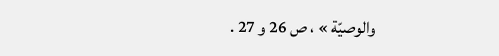والوصيّة » ، ص 26 و 27 .